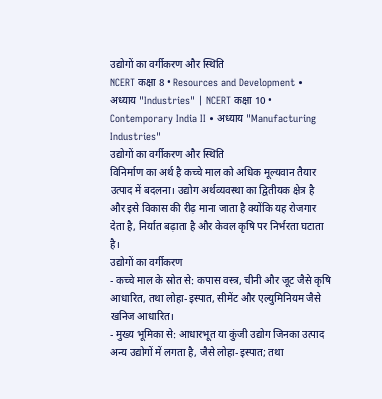उद्योगों का वर्गीकरण और स्थिति
NCERT कक्षा 8 • Resources and Development • अध्याय "Industries" | NCERT कक्षा 10 • Contemporary India II • अध्याय "Manufacturing Industries"
उद्योगों का वर्गीकरण और स्थिति
विनिर्माण का अर्थ है कच्चे माल को अधिक मूल्यवान तैयार उत्पाद में बदलना। उद्योग अर्थव्यवस्था का द्वितीयक क्षेत्र है और इसे विकास की रीढ़ माना जाता है क्योंकि यह रोजगार देता है, निर्यात बढ़ाता है और केवल कृषि पर निर्भरता घटाता है।
उद्योगों का वर्गीकरण
- कच्चे माल के स्रोत से: कपास वस्त्र, चीनी और जूट जैसे कृषि आधारित, तथा लोहा-इस्पात, सीमेंट और एल्युमिनियम जैसे खनिज आधारित।
- मुख्य भूमिका से: आधारभूत या कुंजी उद्योग जिनका उत्पाद अन्य उद्योगों में लगता है, जैसे लोहा-इस्पात; तथा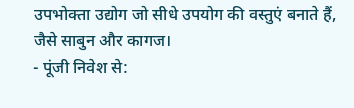उपभोक्ता उद्योग जो सीधे उपयोग की वस्तुएं बनाते हैं, जैसे साबुन और कागज।
- पूंजी निवेश से: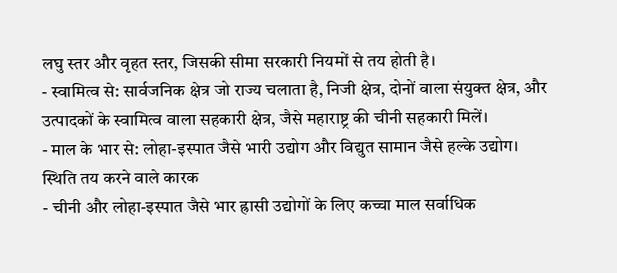लघु स्तर और वृहत स्तर, जिसकी सीमा सरकारी नियमों से तय होती है।
- स्वामित्व से: सार्वजनिक क्षेत्र जो राज्य चलाता है, निजी क्षेत्र, दोनों वाला संयुक्त क्षेत्र, और उत्पादकों के स्वामित्व वाला सहकारी क्षेत्र, जैसे महाराष्ट्र की चीनी सहकारी मिलें।
- माल के भार से: लोहा-इस्पात जैसे भारी उद्योग और विद्युत सामान जैसे हल्के उद्योग।
स्थिति तय करने वाले कारक
- चीनी और लोहा-इस्पात जैसे भार ह्रासी उद्योगों के लिए कच्चा माल सर्वाधिक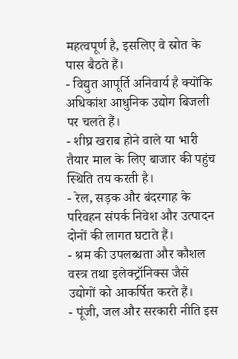महत्वपूर्ण है, इसलिए वे स्रोत के पास बैठते हैं।
- विद्युत आपूर्ति अनिवार्य है क्योंकि अधिकांश आधुनिक उद्योग बिजली पर चलते हैं।
- शीघ्र खराब होने वाले या भारी तैयार माल के लिए बाजार की पहुंच स्थिति तय करती है।
- रेल, सड़क और बंदरगाह के परिवहन संपर्क निवेश और उत्पादन दोनों की लागत घटाते हैं।
- श्रम की उपलब्धता और कौशल वस्त्र तथा इलेक्ट्रॉनिक्स जैसे उद्योगों को आकर्षित करते हैं।
- पूंजी, जल और सरकारी नीति इस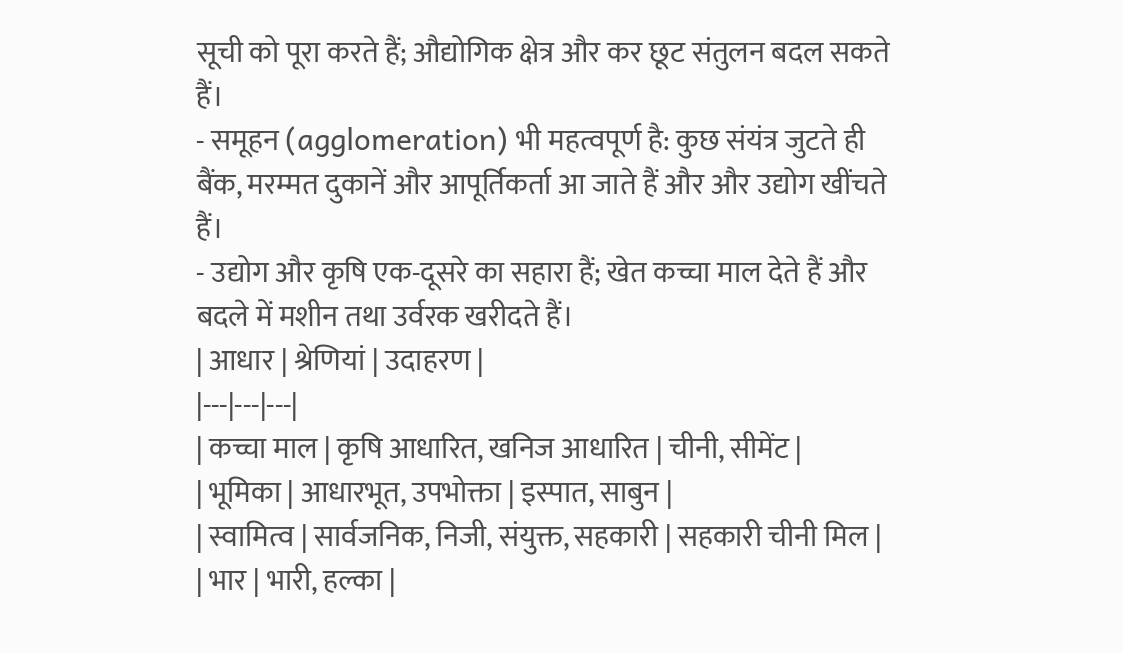सूची को पूरा करते हैं; औद्योगिक क्षेत्र और कर छूट संतुलन बदल सकते हैं।
- समूहन (agglomeration) भी महत्वपूर्ण है: कुछ संयंत्र जुटते ही बैंक, मरम्मत दुकानें और आपूर्तिकर्ता आ जाते हैं और और उद्योग खींचते हैं।
- उद्योग और कृषि एक-दूसरे का सहारा हैं; खेत कच्चा माल देते हैं और बदले में मशीन तथा उर्वरक खरीदते हैं।
| आधार | श्रेणियां | उदाहरण |
|---|---|---|
| कच्चा माल | कृषि आधारित, खनिज आधारित | चीनी, सीमेंट |
| भूमिका | आधारभूत, उपभोक्ता | इस्पात, साबुन |
| स्वामित्व | सार्वजनिक, निजी, संयुक्त, सहकारी | सहकारी चीनी मिल |
| भार | भारी, हल्का |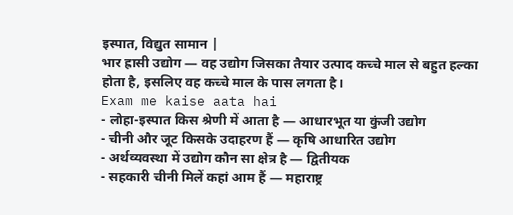इस्पात, विद्युत सामान |
भार ह्रासी उद्योग — वह उद्योग जिसका तैयार उत्पाद कच्चे माल से बहुत हल्का होता है, इसलिए वह कच्चे माल के पास लगता है।
Exam me kaise aata hai
- लोहा-इस्पात किस श्रेणी में आता है — आधारभूत या कुंजी उद्योग
- चीनी और जूट किसके उदाहरण हैं — कृषि आधारित उद्योग
- अर्थव्यवस्था में उद्योग कौन सा क्षेत्र है — द्वितीयक
- सहकारी चीनी मिलें कहां आम हैं — महाराष्ट्र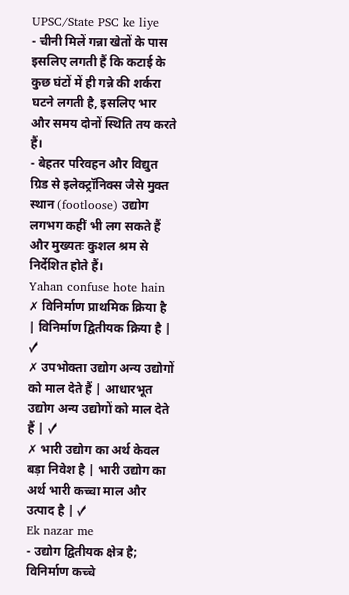UPSC/State PSC ke liye
- चीनी मिलें गन्ना खेतों के पास इसलिए लगती हैं कि कटाई के कुछ घंटों में ही गन्ने की शर्करा घटने लगती है, इसलिए भार और समय दोनों स्थिति तय करते हैं।
- बेहतर परिवहन और विद्युत ग्रिड से इलेक्ट्रॉनिक्स जैसे मुक्त स्थान (footloose) उद्योग लगभग कहीं भी लग सकते हैं और मुख्यतः कुशल श्रम से निर्देशित होते हैं।
Yahan confuse hote hain
✗ विनिर्माण प्राथमिक क्रिया है | विनिर्माण द्वितीयक क्रिया है | ✓
✗ उपभोक्ता उद्योग अन्य उद्योगों को माल देते हैं | आधारभूत उद्योग अन्य उद्योगों को माल देते हैं | ✓
✗ भारी उद्योग का अर्थ केवल बड़ा निवेश है | भारी उद्योग का अर्थ भारी कच्चा माल और उत्पाद है | ✓
Ek nazar me
- उद्योग द्वितीयक क्षेत्र है; विनिर्माण कच्चे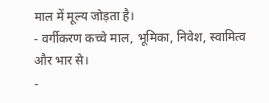माल में मूल्य जोड़ता है।
- वर्गीकरण कच्चे माल, भूमिका, निवेश, स्वामित्व और भार से।
-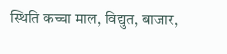स्थिति कच्चा माल, विद्युत, बाजार,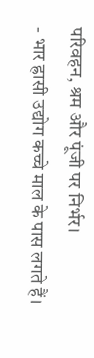परिवहन, श्रम और पूंजी पर निर्भर।
- भार ह्रासी उद्योग कच्चे माल के पास लगते हैं।